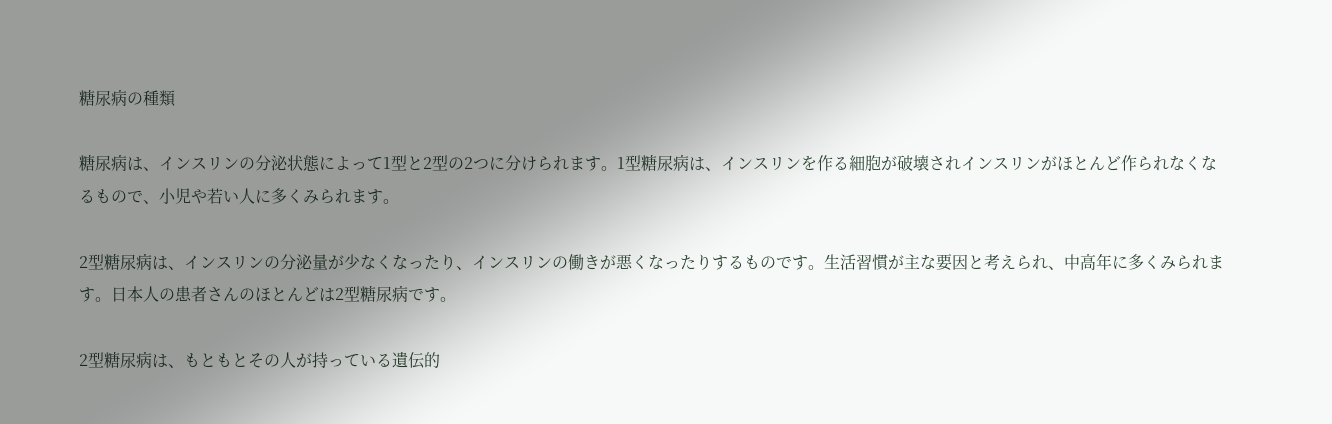糖尿病の種類

糖尿病は、インスリンの分泌状態によって1型と2型の2つに分けられます。1型糖尿病は、インスリンを作る細胞が破壊されインスリンがほとんど作られなくなるもので、小児や若い人に多くみられます。

2型糖尿病は、インスリンの分泌量が少なくなったり、インスリンの働きが悪くなったりするものです。生活習慣が主な要因と考えられ、中高年に多くみられます。日本人の患者さんのほとんどは2型糖尿病です。

2型糖尿病は、もともとその人が持っている遺伝的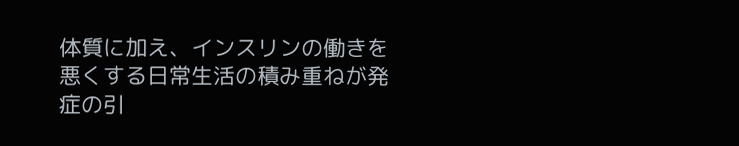体質に加え、インスリンの働きを悪くする日常生活の積み重ねが発症の引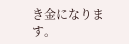き金になります。